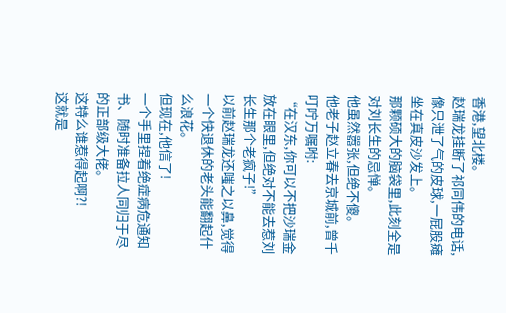香港,望北楼。
赵瑞龙挂断了祁同伟的电话,像只泄了气的皮球,一屁股瘫坐在真皮沙发上。
那颗硕大的脑袋里,此刻全是对刘长生的忌惮。
他虽然嚣张,但绝不傻。
他老子赵立春去京城前,曾千叮咛万嘱咐:
“在汉东,你可以不把沙瑞金放在眼里,但绝对不能去惹刘长生那个老疯子!”
以前赵瑞龙还嗤之以鼻,觉得一个快退休的老头能翻起什么浪花。
但现在,他信了!
一个手里捏着绝症病危通知书、随时准备拉人同归于尽的正部级大佬。
这特么谁惹得起啊?!
这就是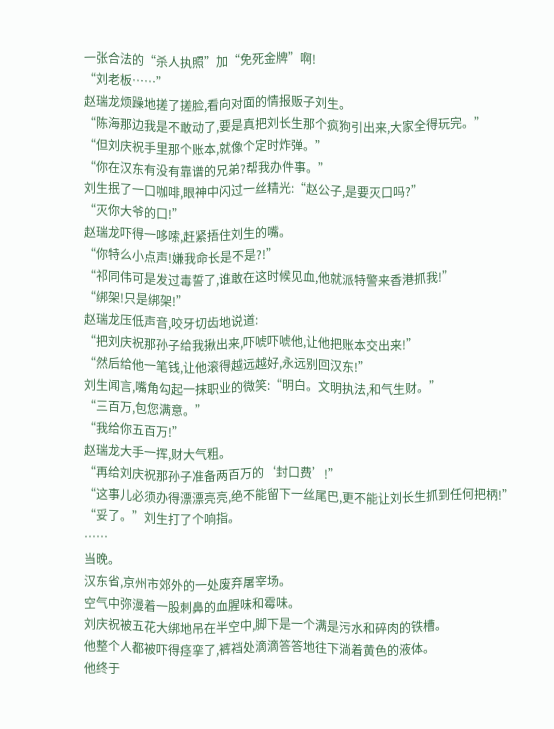一张合法的“杀人执照”加“免死金牌”啊!
“刘老板……”
赵瑞龙烦躁地搓了搓脸,看向对面的情报贩子刘生。
“陈海那边我是不敢动了,要是真把刘长生那个疯狗引出来,大家全得玩完。”
“但刘庆祝手里那个账本,就像个定时炸弹。”
“你在汉东有没有靠谱的兄弟?帮我办件事。”
刘生抿了一口咖啡,眼神中闪过一丝精光:“赵公子,是要灭口吗?”
“灭你大爷的口!”
赵瑞龙吓得一哆嗦,赶紧捂住刘生的嘴。
“你特么小点声!嫌我命长是不是?!”
“祁同伟可是发过毒誓了,谁敢在这时候见血,他就派特警来香港抓我!”
“绑架!只是绑架!”
赵瑞龙压低声音,咬牙切齿地说道:
“把刘庆祝那孙子给我揪出来,吓唬吓唬他,让他把账本交出来!”
“然后给他一笔钱,让他滚得越远越好,永远别回汉东!”
刘生闻言,嘴角勾起一抹职业的微笑:“明白。文明执法,和气生财。”
“三百万,包您满意。”
“我给你五百万!”
赵瑞龙大手一挥,财大气粗。
“再给刘庆祝那孙子准备两百万的‘封口费’!”
“这事儿必须办得漂漂亮亮,绝不能留下一丝尾巴,更不能让刘长生抓到任何把柄!”
“妥了。”刘生打了个响指。
……
当晚。
汉东省,京州市郊外的一处废弃屠宰场。
空气中弥漫着一股刺鼻的血腥味和霉味。
刘庆祝被五花大绑地吊在半空中,脚下是一个满是污水和碎肉的铁槽。
他整个人都被吓得痉挛了,裤裆处滴滴答答地往下淌着黄色的液体。
他终于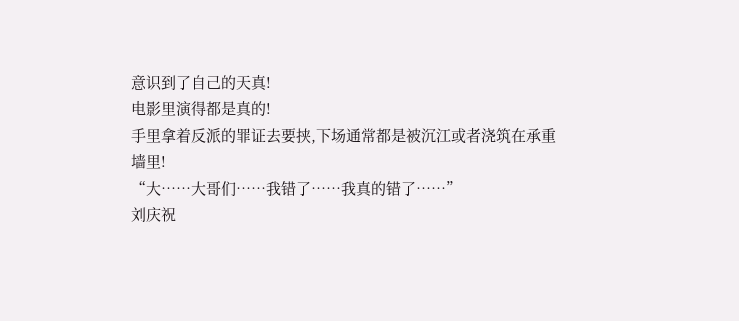意识到了自己的天真!
电影里演得都是真的!
手里拿着反派的罪证去要挟,下场通常都是被沉江或者浇筑在承重墙里!
“大……大哥们……我错了……我真的错了……”
刘庆祝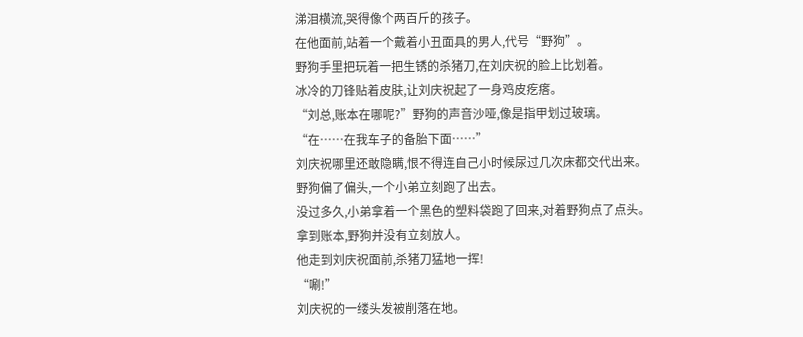涕泪横流,哭得像个两百斤的孩子。
在他面前,站着一个戴着小丑面具的男人,代号“野狗”。
野狗手里把玩着一把生锈的杀猪刀,在刘庆祝的脸上比划着。
冰冷的刀锋贴着皮肤,让刘庆祝起了一身鸡皮疙瘩。
“刘总,账本在哪呢?”野狗的声音沙哑,像是指甲划过玻璃。
“在……在我车子的备胎下面……”
刘庆祝哪里还敢隐瞒,恨不得连自己小时候尿过几次床都交代出来。
野狗偏了偏头,一个小弟立刻跑了出去。
没过多久,小弟拿着一个黑色的塑料袋跑了回来,对着野狗点了点头。
拿到账本,野狗并没有立刻放人。
他走到刘庆祝面前,杀猪刀猛地一挥!
“唰!”
刘庆祝的一缕头发被削落在地。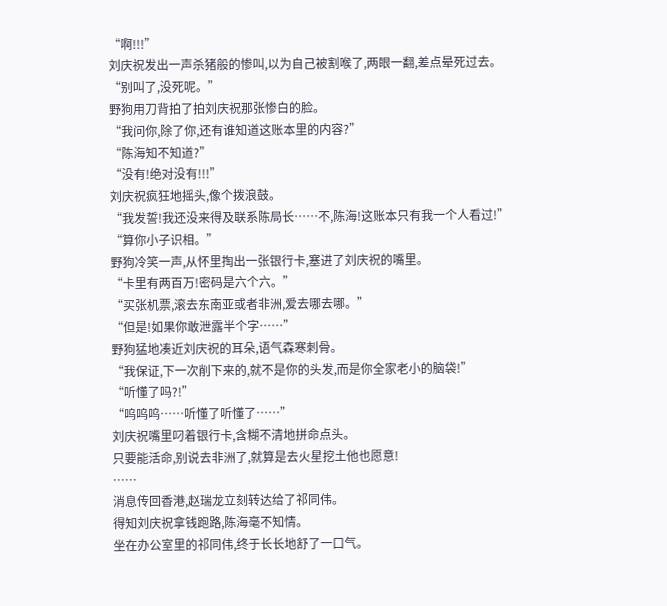“啊!!!”
刘庆祝发出一声杀猪般的惨叫,以为自己被割喉了,两眼一翻,差点晕死过去。
“别叫了,没死呢。”
野狗用刀背拍了拍刘庆祝那张惨白的脸。
“我问你,除了你,还有谁知道这账本里的内容?”
“陈海知不知道?”
“没有!绝对没有!!!”
刘庆祝疯狂地摇头,像个拨浪鼓。
“我发誓!我还没来得及联系陈局长……不,陈海!这账本只有我一个人看过!”
“算你小子识相。”
野狗冷笑一声,从怀里掏出一张银行卡,塞进了刘庆祝的嘴里。
“卡里有两百万!密码是六个六。”
“买张机票,滚去东南亚或者非洲,爱去哪去哪。”
“但是!如果你敢泄露半个字……”
野狗猛地凑近刘庆祝的耳朵,语气森寒刺骨。
“我保证,下一次削下来的,就不是你的头发,而是你全家老小的脑袋!”
“听懂了吗?!”
“呜呜呜……听懂了听懂了……”
刘庆祝嘴里叼着银行卡,含糊不清地拼命点头。
只要能活命,别说去非洲了,就算是去火星挖土他也愿意!
……
消息传回香港,赵瑞龙立刻转达给了祁同伟。
得知刘庆祝拿钱跑路,陈海毫不知情。
坐在办公室里的祁同伟,终于长长地舒了一口气。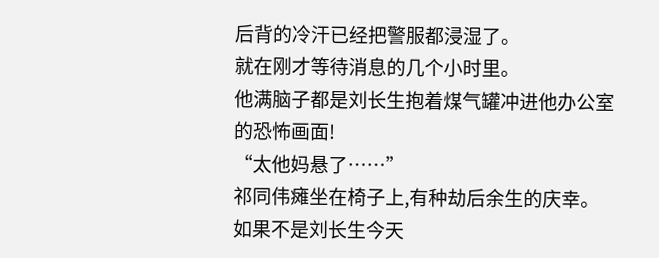后背的冷汗已经把警服都浸湿了。
就在刚才等待消息的几个小时里。
他满脑子都是刘长生抱着煤气罐冲进他办公室的恐怖画面!
“太他妈悬了……”
祁同伟瘫坐在椅子上,有种劫后余生的庆幸。
如果不是刘长生今天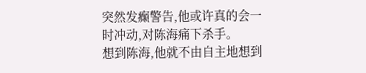突然发癫警告,他或许真的会一时冲动,对陈海痛下杀手。
想到陈海,他就不由自主地想到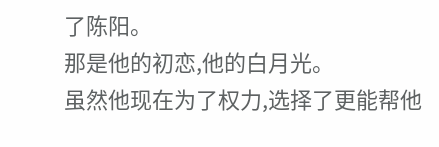了陈阳。
那是他的初恋,他的白月光。
虽然他现在为了权力,选择了更能帮他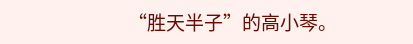“胜天半子”的高小琴。